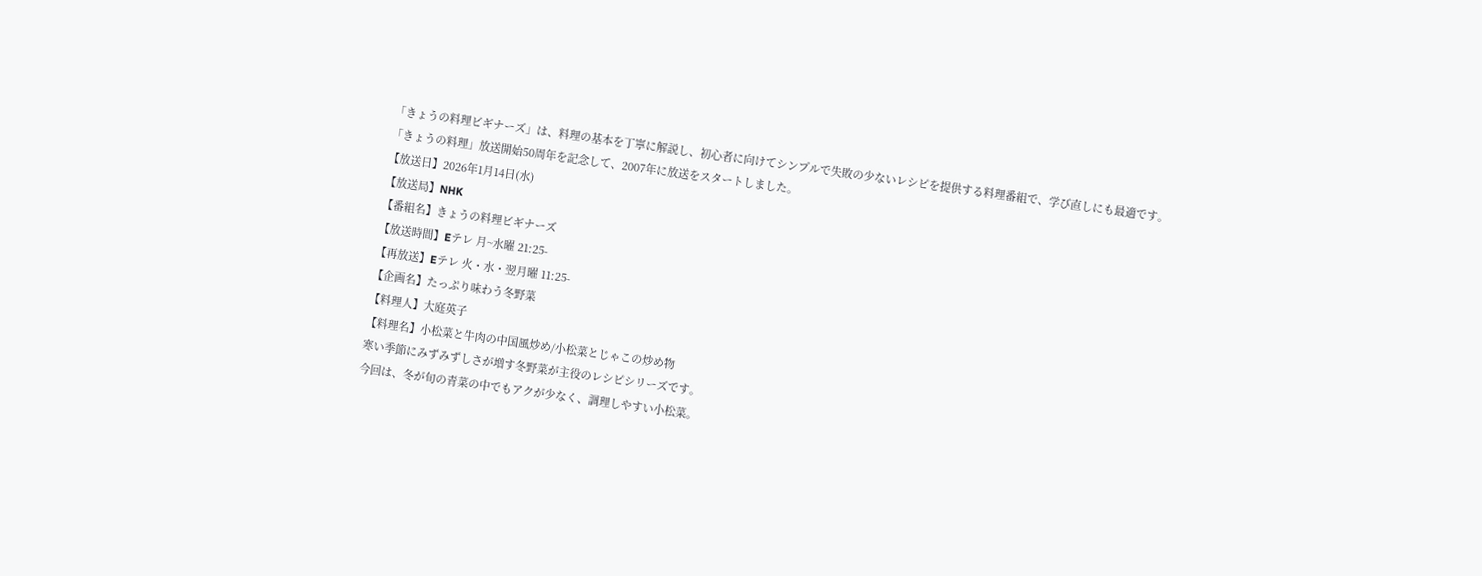「きょうの料理ビギナーズ」は、料理の基本を丁寧に解説し、初心者に向けてシンプルで失敗の少ないレシピを提供する料理番組で、学び直しにも最適です。
「きょうの料理」放送開始50周年を記念して、2007年に放送をスタートしました。
【放送日】2026年1月14日(水)
【放送局】NHK
【番組名】きょうの料理ビギナーズ
【放送時間】Eテレ 月~水曜 21:25-
【再放送】Eテレ 火・水・翌月曜 11:25-
【企画名】たっぷり味わう冬野菜
【料理人】大庭英子
【料理名】小松菜と牛肉の中国風炒め/小松菜とじゃこの炒め物
寒い季節にみずみずしさが増す冬野菜が主役のレシピシリーズです。
今回は、冬が旬の青菜の中でもアクが少なく、調理しやすい小松菜。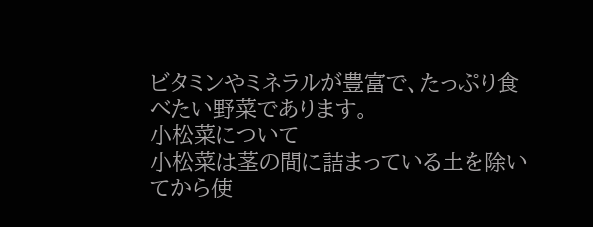ビタミンやミネラルが豊富で、たっぷり食べたい野菜であります。
小松菜について
小松菜は茎の間に詰まっている土を除いてから使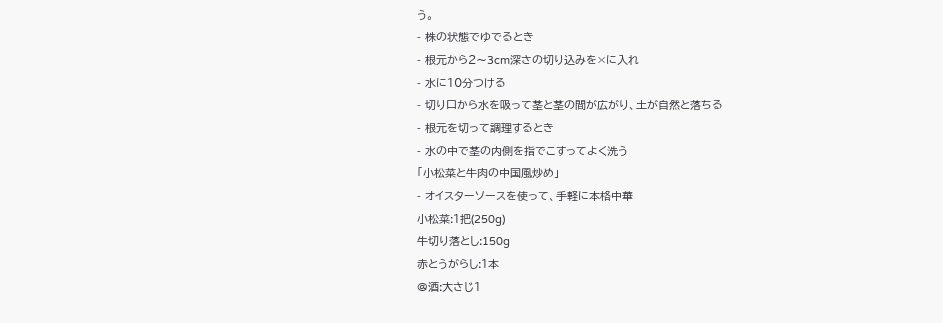う。
- 株の状態でゆでるとき
- 根元から2〜3cm深さの切り込みを×に入れ
- 水に10分つける
- 切り口から水を吸って茎と茎の間が広がり、土が自然と落ちる
- 根元を切って調理するとき
- 水の中で茎の内側を指でこすってよく洗う
「小松菜と牛肉の中国風炒め」
- オイスターソースを使って、手軽に本格中華
小松菜:1把(250g)
牛切り落とし:150g
赤とうがらし:1本
@酒:大さじ1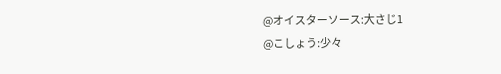@オイスターソース:大さじ1
@こしょう:少々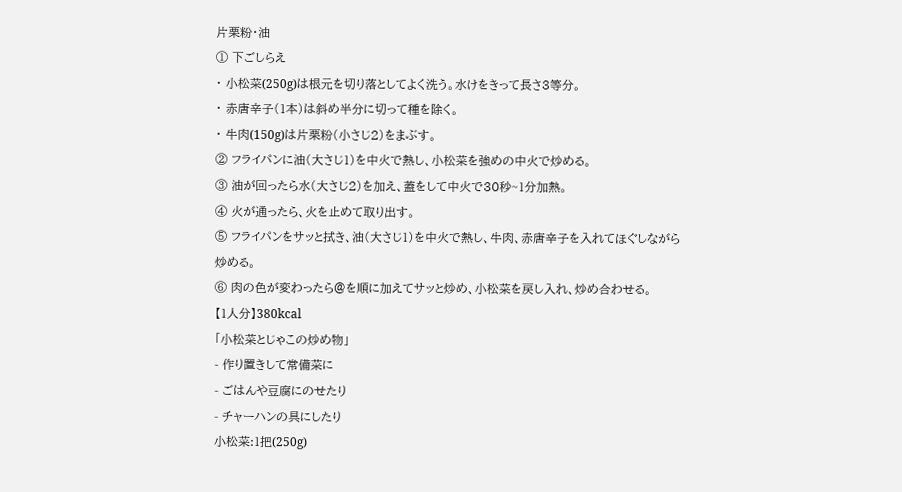片栗粉・油
① 下ごしらえ
・ 小松菜(250g)は根元を切り落としてよく洗う。水けをきって長さ3等分。
・ 赤唐辛子(1本)は斜め半分に切って種を除く。
・ 牛肉(150g)は片栗粉(小さじ2)をまぶす。
② フライパンに油(大さじ1)を中火で熱し、小松菜を強めの中火で炒める。
③ 油が回ったら水(大さじ2)を加え、蓋をして中火で30秒~1分加熱。
④ 火が通ったら、火を止めて取り出す。
⑤ フライパンをサッと拭き、油(大さじ1)を中火で熱し、牛肉、赤唐辛子を入れてほぐしながら炒める。
⑥ 肉の色が変わったら@を順に加えてサッと炒め、小松菜を戻し入れ、炒め合わせる。
【1人分】380kcal
「小松菜とじゃこの炒め物」
- 作り置きして常備菜に
- ごはんや豆腐にのせたり
- チャーハンの具にしたり
小松菜:1把(250g)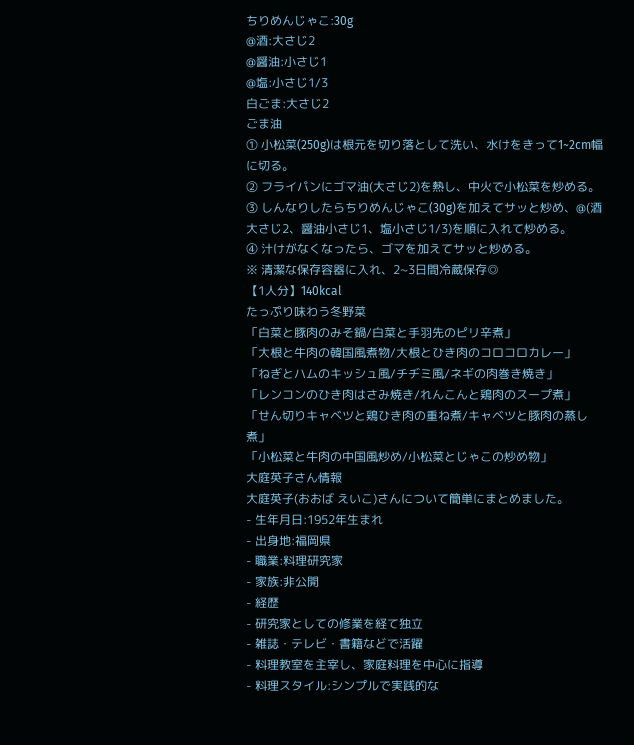ちりめんじゃこ:30g
@酒:大さじ2
@醤油:小さじ1
@塩:小さじ1/3
白ごま:大さじ2
ごま油
① 小松菜(250g)は根元を切り落として洗い、水けをきって1~2cm幅に切る。
② フライパンにゴマ油(大さじ2)を熱し、中火で小松菜を炒める。
③ しんなりしたらちりめんじゃこ(30g)を加えてサッと炒め、@(酒大さじ2、醤油小さじ1、塩小さじ1/3)を順に入れて炒める。
④ 汁けがなくなったら、ゴマを加えてサッと炒める。
※ 清潔な保存容器に入れ、2~3日間冷蔵保存◎
【1人分】140kcal
たっぷり味わう冬野菜
「白菜と豚肉のみそ鍋/白菜と手羽先のピリ辛煮」
「大根と牛肉の韓国風煮物/大根とひき肉のコロコロカレー」
「ねぎとハムのキッシュ風/チヂミ風/ネギの肉巻き焼き」
「レンコンのひき肉はさみ焼き/れんこんと鶏肉のスープ煮」
「せん切りキャベツと鶏ひき肉の重ね煮/キャベツと豚肉の蒸し煮」
「小松菜と牛肉の中国風炒め/小松菜とじゃこの炒め物」
大庭英子さん情報
大庭英子(おおば えいこ)さんについて簡単にまとめました。
- 生年月日:1952年生まれ
- 出身地:福岡県
- 職業:料理研究家
- 家族:非公開
- 経歴
- 研究家としての修業を経て独立
- 雑誌・テレビ・書籍などで活躍
- 料理教室を主宰し、家庭料理を中心に指導
- 料理スタイル:シンプルで実践的な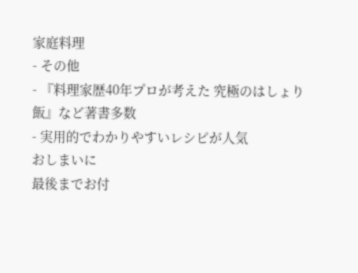家庭料理
- その他
- 『料理家歴40年プロが考えた 究極のはしょり飯』など著書多数
- 実用的でわかりやすいレシピが人気
おしまいに
最後までお付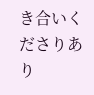き合いくださりあり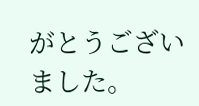がとうございました。